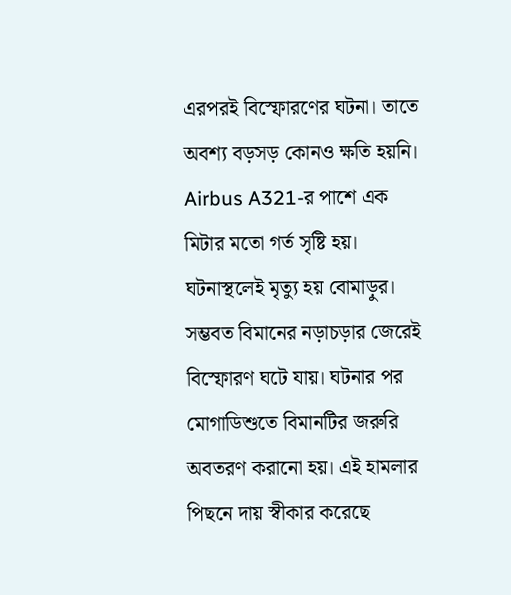এরপরই বিস্ফোরণের ঘটনা। তাতে অবশ্য বড়সড় কোনও ক্ষতি হয়নি। Airbus A321-র পাশে এক মিটার মতো গর্ত সৃষ্টি হয়। ঘটনাস্থলেই মৃত্যু হয় বোমাড়ুর। সম্ভবত বিমানের নড়াচড়ার জেরেই বিস্ফোরণ ঘটে যায়। ঘটনার পর মোগাডিশুতে বিমানটির জরুরি অবতরণ করানো হয়। এই হামলার পিছনে দায় স্বীকার করেছে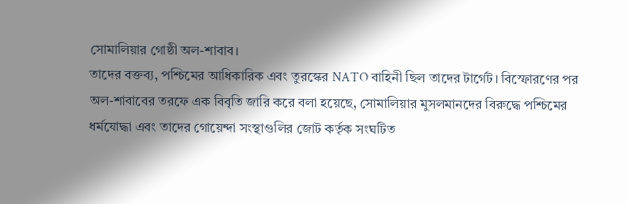সোমালিয়ার গোষ্ঠী অল-শাবাব।
তাদের বক্তব্য, পশ্চিমের আধিকারিক এবং তুরস্কের NATO বাহিনী ছিল তাদের টার্গেট। বিস্ফোরণের পর অল-শাবাবের তরফে এক বিবৃতি জারি করে বলা হয়েছে, সোমালিয়ার মুসলমানদের বিরুদ্ধে পশ্চিমের ধর্মযোদ্ধা এবং তাদের গোয়েন্দা সংস্থাগুলির জোট কর্তৃক সংঘটিত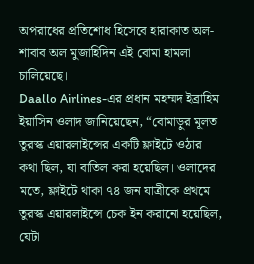অপরাধের প্রতিশোধ হিসেবে হারাকাত অল-শাবাব অল মুজাহিদিন এই বোমা হামলা চালিয়েছে।
Daallo Airlines-এর প্রধান মহম্মদ ইব্রাহিম ইয়াসিন ওলাদ জানিয়েছেন, “বোমাড়ুর মূলত তুরস্ক এয়ারলাইন্সের একটি ফ্লাইটে ওঠার কথা ছিল, যা বাতিল করা হয়েছিল। ওলাদের মতে, ফ্লাইটে থাকা ৭৪ জন যাত্রীকে প্রথমে তুরস্ক এয়ারলাইন্সে চেক ইন করানো হয়েছিল, যেটা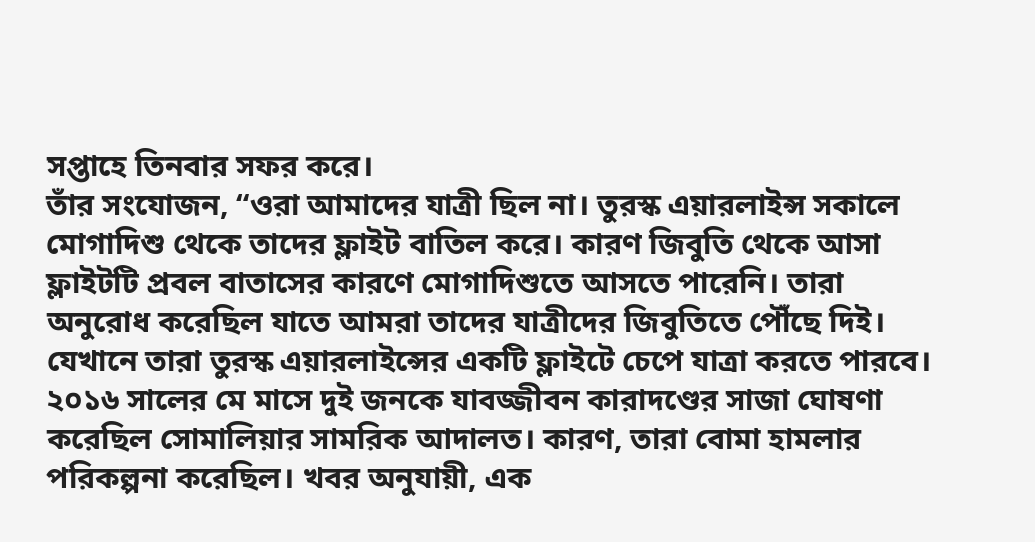সপ্তাহে তিনবার সফর করে।
তাঁর সংযোজন, “ওরা আমাদের যাত্রী ছিল না। তুরস্ক এয়ারলাইন্স সকালে মোগাদিশু থেকে তাদের ফ্লাইট বাতিল করে। কারণ জিবুতি থেকে আসা ফ্লাইটটি প্রবল বাতাসের কারণে মোগাদিশুতে আসতে পারেনি। তারা অনুরোধ করেছিল যাতে আমরা তাদের যাত্রীদের জিবুতিতে পৌঁছে দিই। যেখানে তারা তুরস্ক এয়ারলাইন্সের একটি ফ্লাইটে চেপে যাত্রা করতে পারবে।
২০১৬ সালের মে মাসে দুই জনকে যাবজ্জীবন কারাদণ্ডের সাজা ঘোষণা করেছিল সোমালিয়ার সামরিক আদালত। কারণ, তারা বোমা হামলার পরিকল্পনা করেছিল। খবর অনুযায়ী, এক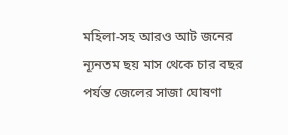মহিলা-সহ আরও আট জনের ন্যূনতম ছয় মাস থেকে চার বছর পর্যন্ত জেলের সাজা ঘোষণা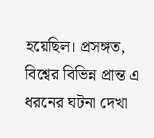হয়েছিল। প্রসঙ্গত, বিশ্বের বিভিন্ন প্রান্ত এ ধরনের ঘটনা দেখা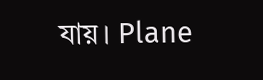যায়। Plane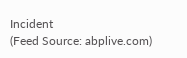Incident
(Feed Source: abplive.com)